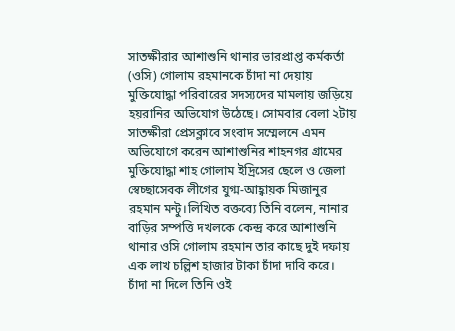সাতক্ষীরার আশাশুনি থানার ভারপ্রাপ্ত কর্মকর্তা (ওসি) গোলাম রহমানকে চাঁদা না দেয়ায় মুক্তিযোদ্ধা পরিবারের সদস্যদের মামলায় জড়িয়ে হয়রানির অভিযোগ উঠেছে। সোমবার বেলা ২টায় সাতক্ষীরা প্রেসক্লাবে সংবাদ সম্মেলনে এমন অভিযোগে করেন আশাশুনির শাহনগর গ্রামের মুক্তিযোদ্ধা শাহ গোলাম ইদ্রিসের ছেলে ও জেলা স্বেচ্ছাসেবক লীগের যুগ্ম-আহ্বায়ক মিজানুর রহমান মন্টু।লিখিত বক্তব্যে তিনি বলেন, নানার বাড়ির সম্পত্তি দখলকে কেন্দ্র করে আশাশুনি থানার ওসি গোলাম রহমান তার কাছে দুই দফায় এক লাখ চল্লিশ হাজার টাকা চাঁদা দাবি করে। চাঁদা না দিলে তিনি ওই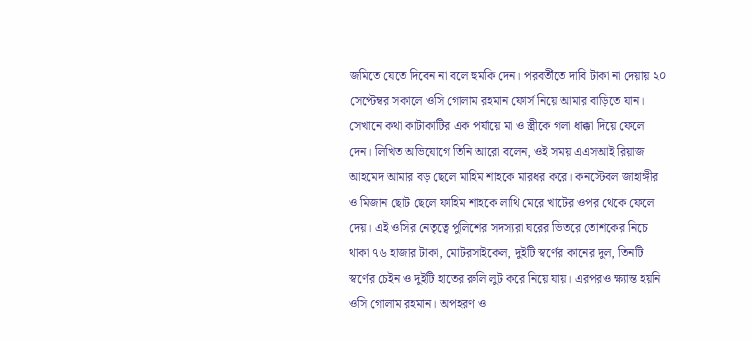জমিতে যেতে দিবেন না বলে হুমকি দেন। পরবর্তীতে দাবি টাকা না দেয়ায় ২০ সেপ্টেম্বর সকালে ওসি গোলাম রহমান ফোর্স নিয়ে আমার বাড়িতে যান। সেখানে কথা কাটাকাটির এক পর্যায়ে মা ও স্ত্রীকে গলা ধাক্কা দিয়ে ফেলে দেন। লিখিত অভিযোগে তিনি আরো বলেন, ওই সময় এএসআই রিয়াজ আহমেদ আমার বড় ছেলে মাহিম শাহকে মারধর করে। কনস্টেবল জাহাঙ্গীর ও মিজান ছোট ছেলে ফাহিম শাহকে লাথি মেরে খাটের ওপর থেকে ফেলে দেয়। এই ওসির নেতৃত্বে পুলিশের সদস্যরা ঘরের ভিতরে তোশকের নিচে থাকা ৭৬ হাজার টাকা, মোটরসাইকেল, দুইটি স্বর্ণের কানের দুল, তিনটি স্বর্ণের চেইন ও দুইটি হাতের রুলি লুট করে নিয়ে যায়। এরপরও ক্ষ্যান্ত হয়নি ওসি গোলাম রহমান। অপহরণ ও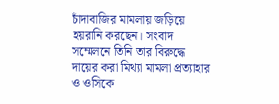চাঁদাবাজির মামলায় জড়িয়ে হয়রানি করছেন। সংবাদ সম্মেলনে তিনি তার বিরুদ্ধে দায়ের করা মিথ্যা মামলা প্রত্যাহার ও ওসিকে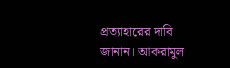প্রত্যাহারের দাবি জানান। আকরামুল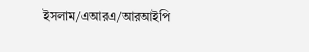ইসলাম/এআরএ/আরআইপি